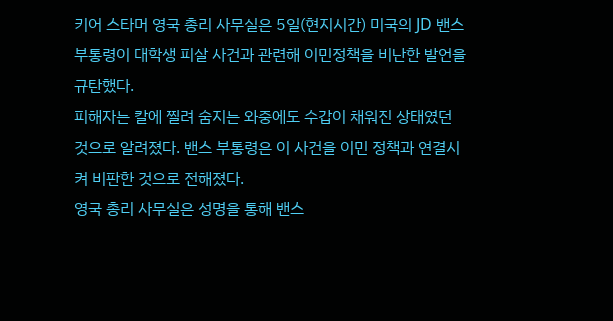키어 스타머 영국 총리 사무실은 5일(현지시간) 미국의 JD 밴스 부통령이 대학생 피살 사건과 관련해 이민정책을 비난한 발언을 규탄했다.
피해자는 칼에 찔려 숨지는 와중에도 수갑이 채워진 상태였던 것으로 알려졌다. 밴스 부통령은 이 사건을 이민 정책과 연결시켜 비판한 것으로 전해졌다.
영국 총리 사무실은 성명을 통해 밴스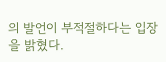의 발언이 부적절하다는 입장을 밝혔다.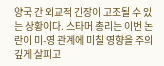양국 간 외교적 긴장이 고조될 수 있는 상황이다. 스타머 총리는 이번 논란이 미-영 관계에 미칠 영향을 주의깊게 살피고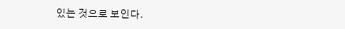있는 것으로 보인다.